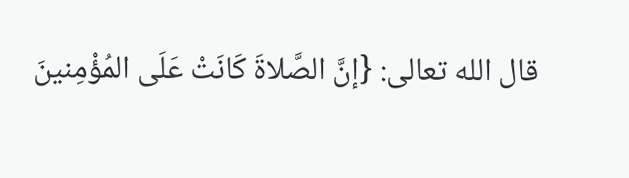قال الله تعالى: {إنَّ الصَّلاةَ كَانَتْ عَلَى المُؤْمِنينَ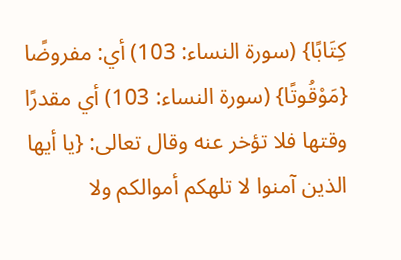كِتَابًا} (سورة النساء: 103) أي: مفروضًا {مَوْقُوتًا} (سورة النساء: 103) أي مقدرًا وقتها فلا تؤخر عنه وقال تعالى: {يا أيها الذين آمنوا لا تلهكم أموالكم ولا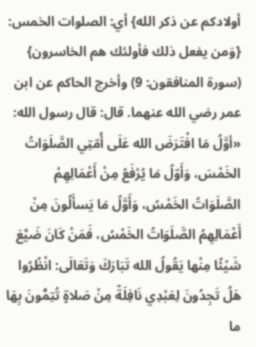أولادكم عن ذكر الله} أي: الصلوات الخمس: {وَمن يفعل ذلك فأولئك هم الخاسرون} (سورة المنافقون: 9) وأخرج الحاكم عن ابن عمر رضي الله عنهما. قال: قال رسول الله: «أوَّلُ مَا افْتَرَضَ الله عَلَى أُمّتِي الصَّلَوَاتُ الخَمْسَ، وَأَوّلُ مَا يُرْفَعُ مِنْ أَعْمَالِهِمْ الصَّلَوَاتُ الخَمْسُ، وَأَوَّلُ مَا يَسأَلُونَ مِنْ أَعْمَالِهِمُ الصَّلَوَاتُ الخَمْسُ، فَمَنْ كَانَ ضَيَّعَ شَيْئًا مِنْها يَقُولُ الله تَبَارَكَ وَتَعَالَى: انْظُرُوا هَلُ تَجِدُونَ لِعَبْدِي نَافِلَةً مِنْ صَلاةٍ تُتِمُّونَ بِهَا ما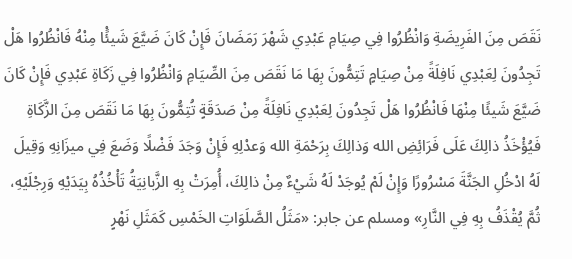نَقَصَ مِنَ الفَرِيضَةِ وَانْظُرُوا فِي صِيَامِ عَبْدِي شَهْرَ رَمَضَانَ فَإِنْ كَانَ ضَيَّعَ شَيئًْا مِنْهُ فَانْظُرُوا هَلْ تَجِدُونَ لِعَبْدِي نَافِلَةً مِنْ صِيَامٍ تَتِمُّونَ بِهَا مَا نَقَصَ مِنَ الصِّيَامِ وَانْظُرُوا فِي زَكَاةِ عَبْدِي فَإِنْ كَانَ ضَيَّعَ شَيئًا مِنْهَا فَانْظُرُوا هَلْ تَجِدُونَ لِعَبْدِي نَافِلَةً مِنْ صَدَقَةٍ تُتِمُّونَ بِهَا مَا نَقَصَ مِنَ الزَّكَاةِ فَيُؤْخَذُ ذالِكَ عَلَى فَرَائِضِ الله وَذالِكَ بِرَحْمَةِ الله وَعدْلِهِ فَإِنْ وَجَدَ فَضْلًا وَضَعَ فِي ميزَانِهِ وَقِيلَ لَهُ ادْخُلِ الجَنَّةَ مَسْرُورًا وَإِنْ لَمْ يُوجَدْ لَهُ شَيْءٌ مِنْ ذالِكَ، أُمِرَتْ بِهِ الزَّبانِيَةُ تَأْخُذُهُ بِيَدَيْهِ وَرِجْلَيْهِ، ثُمَّ يُقْذَفُ بِهِ فِي النَّارِ» ومسلم عن جابر: «مَثَلُ الصَّلَوَاتِ الخَمْسِ كَمَثَلِ نَهْرٍ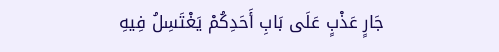جَارٍ عَذْبٍ عَلَى بَابِ أَحَدِكُمْ يَغْتَسِلُ فِيهِ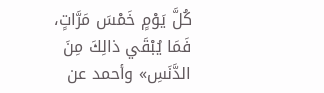كُلَّ يَوْمٍ خَمْسَ مَرَّاتٍ، فَمَا يُبْقَي ذالِكَ مِنَ الدَّنَسِ» وأحمد عن